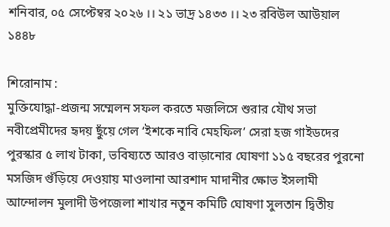শনিবার, ০৫ সেপ্টেম্বর ২০২৬ ।। ২১ ভাদ্র ১৪৩৩ ।। ২৩ রবিউল আউয়াল ১৪৪৮

শিরোনাম :
মুক্তিযোদ্ধা-প্রজন্ম সম্মেলন সফল করতে মজলিসে শুরার যৌথ সভা নবীপ্রেমীদের হৃদয় ছুঁয়ে গেল ‘ইশকে নাবি মেহফিল’ সেরা হজ গাইডদের পুরস্কার ৫ লাখ টাকা, ভবিষ্যতে আরও বাড়ানোর ঘোষণা ১১৫ বছরের পুরনো মসজিদ গুঁড়িয়ে দেওয়ায় মাওলানা আরশাদ মাদানীর ক্ষোভ ইসলামী আন্দোলন মুলাদী উপজেলা শাখার নতুন কমিটি ঘোষণা সুলতান দ্বিতীয়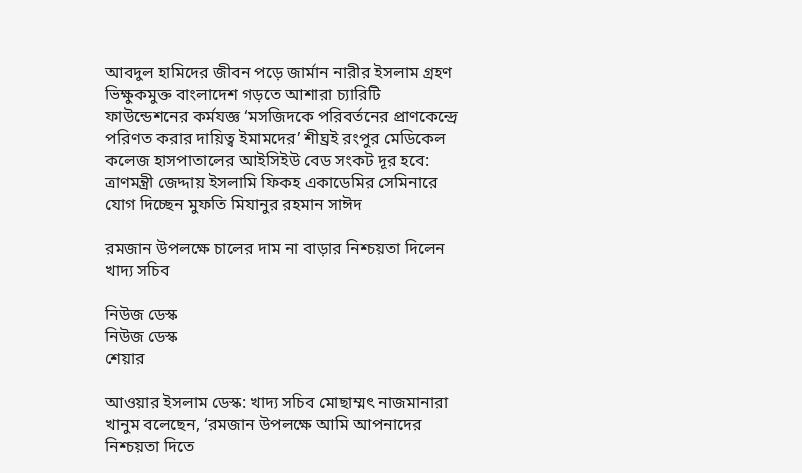আবদুল হামিদের জীবন পড়ে জার্মান নারীর ইসলাম গ্রহণ ভিক্ষুকমুক্ত বাংলাদেশ গড়তে আশারা চ্যারিটি ফাউন্ডেশনের কর্মযজ্ঞ ‘মসজিদকে পরিবর্তনের প্রাণকেন্দ্রে পরিণত করার দায়িত্ব ইমামদের’ শীঘ্রই রংপুর মেডিকেল কলেজ হাসপাতালের আইসিইউ বেড সংকট দূর হবে: ত্রাণমন্ত্রী জেদ্দায় ইসলামি ফিকহ একাডেমির সেমিনারে যোগ দিচ্ছেন মুফতি মিযানুর রহমান সাঈদ

রমজান উপলক্ষে চালের দাম না বাড়ার নিশ্চয়তা দিলেন খাদ্য সচিব

নিউজ ডেস্ক
নিউজ ডেস্ক
শেয়ার

আওয়ার ইসলাম ডেস্ক: খাদ্য সচিব মোছাম্মৎ নাজমানারা খানুম বলেছেন, ‘রমজান উপলক্ষে আমি আপনাদের নিশ্চয়তা দিতে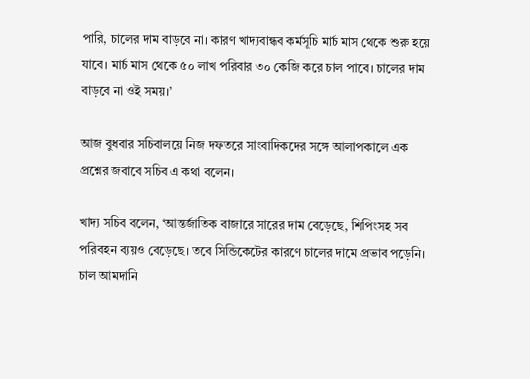পারি, চালের দাম বাড়বে না। কারণ খাদ্যবান্ধব কর্মসূচি মার্চ মাস থেকে শুরু হয়ে যাবে। মার্চ মাস থেকে ৫০ লাখ পরিবার ৩০ কেজি করে চাল পাবে। চালের দাম বাড়বে না ওই সময়।’

আজ বুধবার সচিবালয়ে নিজ দফতরে সাংবাদিকদের সঙ্গে আলাপকালে এক প্রশ্নের জবাবে সচিব এ কথা বলেন।

খাদ্য সচিব বলেন, ‘আন্তর্জাতিক বাজারে সারের দাম বেড়েছে, শিপিংসহ সব পরিবহন ব্যয়ও বেড়েছে। তবে সিন্ডিকেটের কারণে চালের দামে প্রভাব পড়েনি। চাল আমদানি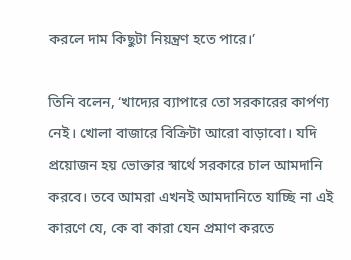করলে দাম কিছুটা নিয়ন্ত্রণ হতে পারে।’

তিনি বলেন, ‘খাদ্যের ব্যাপারে তো সরকারের কার্পণ্য নেই। খোলা বাজারে বিক্রিটা আরো বাড়াবো। যদি প্রয়োজন হয় ভোক্তার স্বার্থে সরকারে চাল আমদানি করবে। তবে আমরা এখনই আমদানিতে যাচ্ছি না এই কারণে যে, কে বা কারা যেন প্রমাণ করতে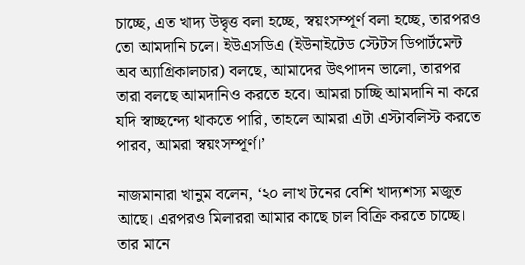চাচ্ছে, এত খাদ্য উদ্বৃত্ত বলা হচ্ছে, স্বয়ংসম্পূর্ণ বলা হচ্ছে, তারপরও তো আমদানি চলে। ইউএসডিএ (ইউনাইটেড স্টেটস ডিপার্টমেন্ট অব অ্যাগ্রিকালচার) বলছে, আমাদের উৎপাদন ভালো, তারপর তারা বলছে আমদানিও করতে হবে। আমরা চাচ্ছি আমদানি না করে যদি স্বাচ্ছন্দ্যে থাকতে পারি, তাহলে আমরা এটা এস্টাবলিস্ট করতে পারব, আমরা স্বয়ংসম্পূর্ণ।’

নাজমানারা খানুম বলেন, ‘২০ লাখ টনের বেশি খাদ্যশস্য মজুত আছে। এরপরও মিলাররা আমার কাছে চাল বিক্রি করতে চাচ্ছে। তার মানে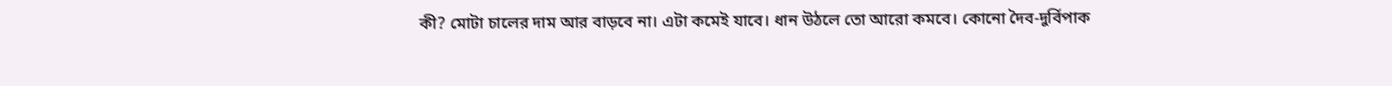কী? মোটা চালের দাম আর বাড়বে না। এটা কমেই যাবে। ধান উঠলে তো আরো কমবে। কোনো দৈব-দুর্বিপাক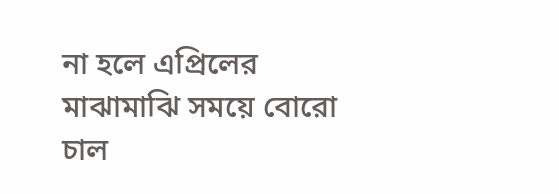না হলে এপ্রিলের মাঝামাঝি সময়ে বোরো চাল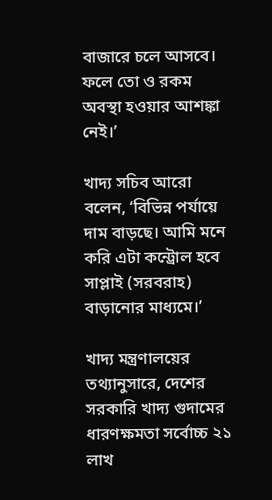বাজারে চলে আসবে। ফলে তো ও রকম অবস্থা হওয়ার আশঙ্কা নেই।’

খাদ্য সচিব আরো বলেন, ‘বিভিন্ন পর্যায়ে দাম বাড়ছে। আমি মনে করি এটা কন্ট্রোল হবে সাপ্লাই (সরবরাহ) বাড়ানোর মাধ্যমে।’

খাদ্য মন্ত্রণালয়ের তথ্যানুসারে, দেশের সরকারি খাদ্য গুদামের ধারণক্ষমতা সর্বোচ্চ ২১ লাখ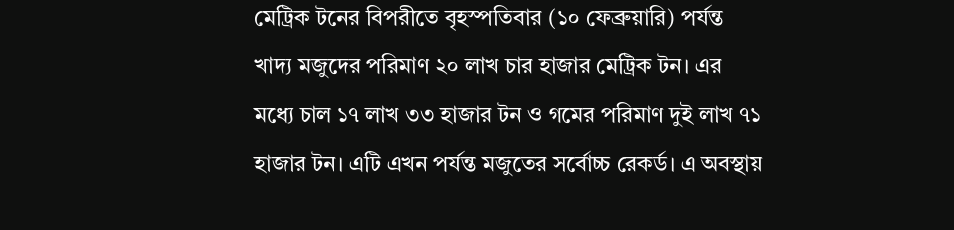মেট্রিক টনের বিপরীতে বৃহস্পতিবার (১০ ফেব্রুয়ারি) পর্যন্ত খাদ্য মজুদের পরিমাণ ২০ লাখ চার হাজার মেট্রিক টন। এর মধ্যে চাল ১৭ লাখ ৩৩ হাজার টন ও গমের পরিমাণ দুই লাখ ৭১ হাজার টন। এটি এখন পর্যন্ত মজুতের সর্বোচ্চ রেকর্ড। এ অবস্থায়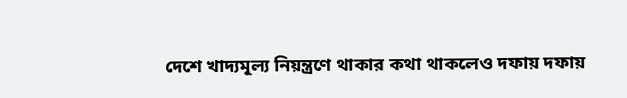দেশে খাদ্যমূল্য নিয়ন্ত্রণে থাকার কথা থাকলেও দফায় দফায়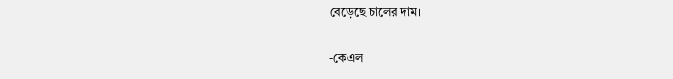বেড়েছে চালের দাম।

-কেএল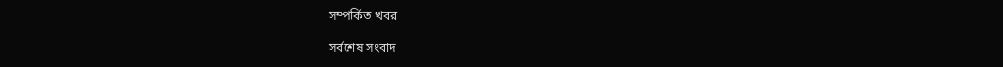সম্পর্কিত খবর

সর্বশেষ সংবাদ